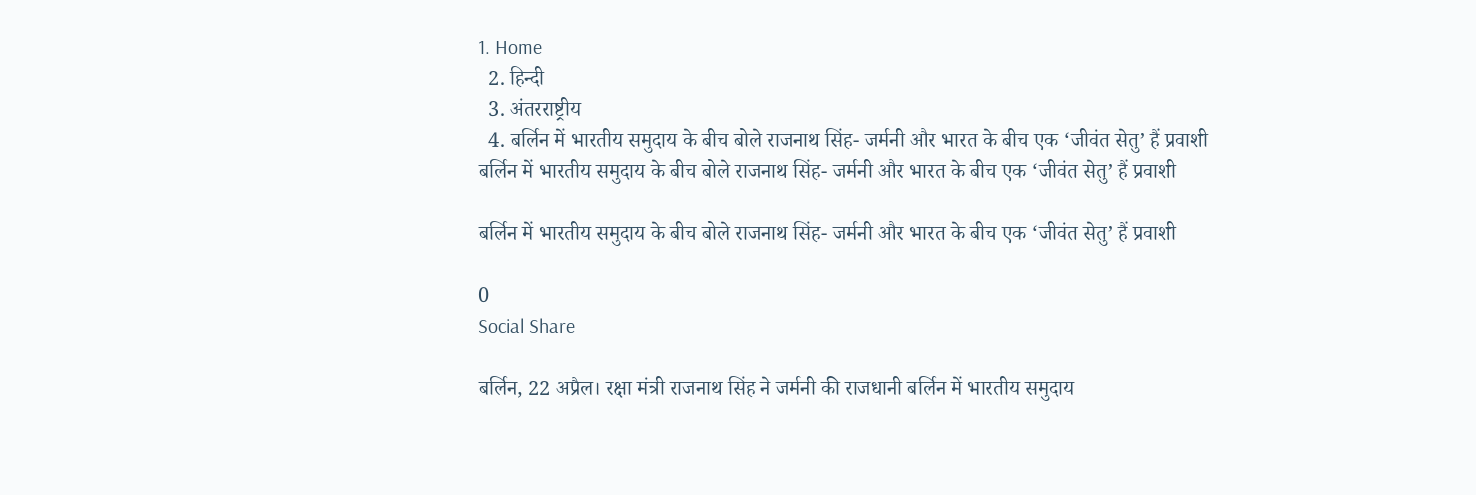1. Home
  2. हिन्दी
  3. अंतरराष्ट्रीय
  4. बर्लिन में भारतीय समुदाय के बीच बोले राजनाथ सिंह- जर्मनी और भारत के बीच एक ‘जीवंत सेतु’ हैं प्रवाशी
बर्लिन में भारतीय समुदाय के बीच बोले राजनाथ सिंह- जर्मनी और भारत के बीच एक ‘जीवंत सेतु’ हैं प्रवाशी

बर्लिन में भारतीय समुदाय के बीच बोले राजनाथ सिंह- जर्मनी और भारत के बीच एक ‘जीवंत सेतु’ हैं प्रवाशी

0
Social Share

बर्लिन, 22 अप्रैल। रक्षा मंत्री राजनाथ सिंह ने जर्मनी की राजधानी बर्लिन में भारतीय समुदाय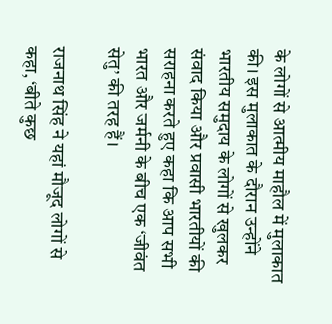के लोगों से आत्मीय माहौल में मुलाकात की। इस मुलाकात के दौरान उन्होंने भारतीय समुदाय के लोगों से खुलकर संवाद किया और प्रवासी भारतीयों की सराहना करते हुए कहा कि आप सभी भारत और जर्मनी के बीच एक ‘जीवंत सेतु’ की तरह हैं।

राजनाथ सिंह ने यहां मौजूद लोगों से कहा, ‘बीते कुछ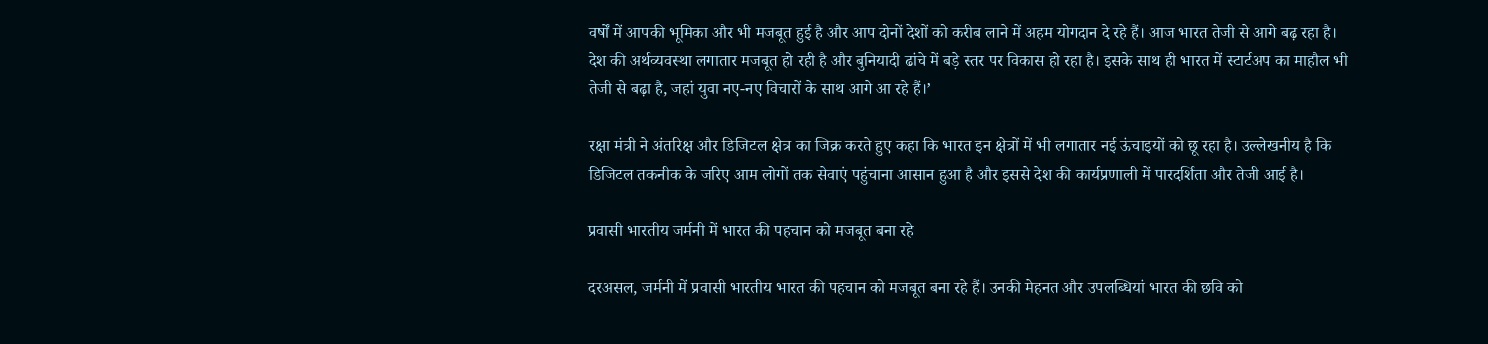वर्षों में आपकी भूमिका और भी मजबूत हुई है और आप दोनों देशों को करीब लाने में अहम योगदान दे रहे हैं। आज भारत तेजी से आगे बढ़ रहा है। देश की अर्थव्यवस्था लगातार मजबूत हो रही है और बुनियादी ढांचे में बड़े स्तर पर विकास हो रहा है। इसके साथ ही भारत में स्टार्टअप का माहौल भी तेजी से बढ़ा है, जहां युवा नए-नए विचारों के साथ आगे आ रहे हैं।’

रक्षा मंत्री ने अंतरिक्ष और डिजिटल क्षेत्र का जिक्र करते हुए कहा कि भारत इन क्षेत्रों में भी लगातार नई ऊंचाइयों को छू रहा है। उल्लेखनीय है कि डिजिटल तकनीक के जरिए आम लोगों तक सेवाएं पहुंचाना आसान हुआ है और इससे देश की कार्यप्रणाली में पारदर्शिता और तेजी आई है।

प्रवासी भारतीय जर्मनी में भारत की पहचान को मजबूत बना रहे

दरअसल, जर्मनी में प्रवासी भारतीय भारत की पहचान को मजबूत बना रहे हैं। उनकी मेहनत और उपलब्धियां भारत की छवि को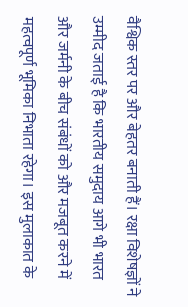वैश्विक स्तर पर और बेहतर बनाती हैं। रक्षा विशेषज्ञों ने उम्मीद जताई है कि भारतीय समुदाय आगे भी भारत और जर्मनी के बीच संबंधों को और मजबूत करने में महत्वपूर्ण भूमिका निभाता रहेगा। इस मुलाकात के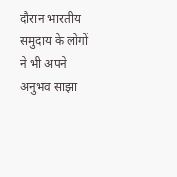दौरान भारतीय समुदाय के लोगों ने भी अपने अनुभव साझा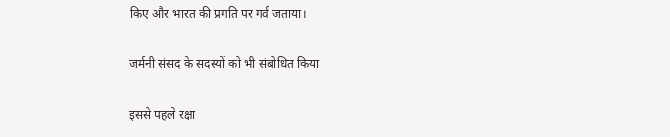किए और भारत की प्रगति पर गर्व जताया।

जर्मनी संसद के सदस्यों को भी संबोधित किया

इससे पहले रक्षा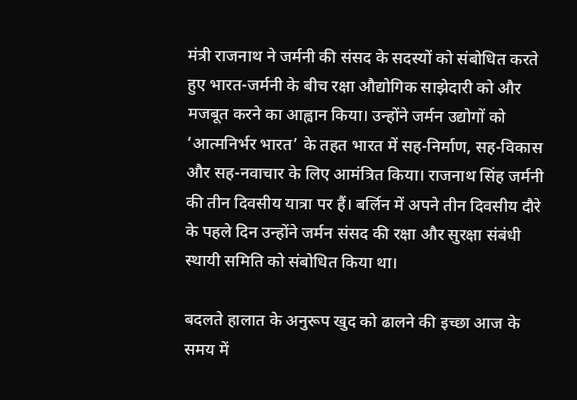मंत्री राजनाथ ने जर्मनी की संसद के सदस्यों को संबोधित करते हुए भारत-जर्मनी के बीच रक्षा औद्योगिक साझेदारी को और मजबूत करने का आह्वान किया। उन्होंने जर्मन उद्योगों को ‘आत्मनिर्भर भारत’ के तहत भारत में सह-निर्माण, सह-विकास और सह-नवाचार के लिए आमंत्रित किया। राजनाथ सिंह जर्मनी की तीन दिवसीय यात्रा पर हैं। बर्लिन में अपने तीन दिवसीय दौरे के पहले दिन उन्होंने जर्मन संसद की रक्षा और सुरक्षा संबंधी स्थायी समिति को संबोधित किया था।

बदलते हालात के अनुरूप खुद को ढालने की इच्छा आज के समय में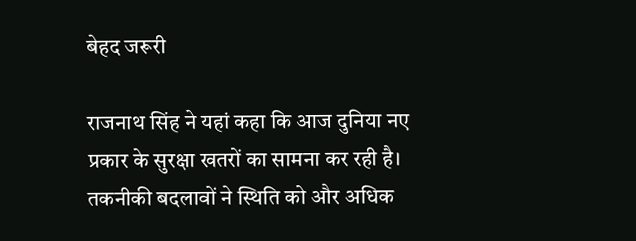बेहद जरूरी

राजनाथ सिंह ने यहां कहा कि आज दुनिया नए प्रकार के सुरक्षा खतरों का सामना कर रही है। तकनीकी बदलावों ने स्थिति को और अधिक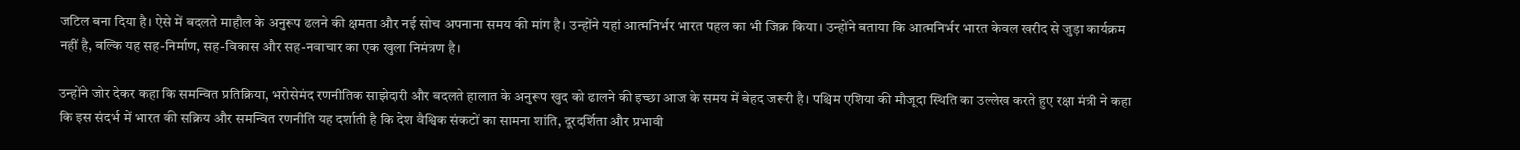जटिल बना दिया है। ऐसे में बदलते माहौल के अनुरूप ढलने की क्षमता और नई सोच अपनाना समय की मांग है। उन्होंने यहां आत्मनिर्भर भारत पहल का भी जिक्र किया। उन्होंने बताया कि आत्मनिर्भर भारत केवल खरीद से जुड़ा कार्यक्रम नहीं है, बल्कि यह सह-निर्माण, सह-विकास और सह-नवाचार का एक खुला निमंत्रण है।

उन्होंने जोर देकर कहा कि समन्वित प्रतिक्रिया, भरोसेमंद रणनीतिक साझेदारी और बदलते हालात के अनुरूप खुद को ढालने की इच्छा आज के समय में बेहद जरूरी है। पश्चिम एशिया की मौजूदा स्थिति का उल्लेख करते हुए रक्षा मंत्री ने कहा कि इस संदर्भ में भारत की सक्रिय और समन्वित रणनीति यह दर्शाती है कि देश वैश्विक संकटों का सामना शांति, दूरदर्शिता और प्रभावी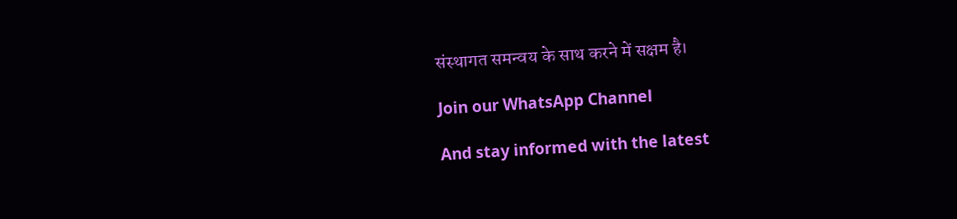संस्थागत समन्वय के साथ करने में सक्षम है।

Join our WhatsApp Channel

And stay informed with the latest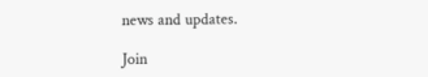news and updates.

Join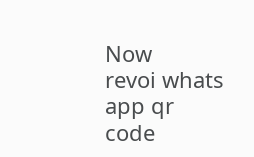Now
revoi whats app qr code